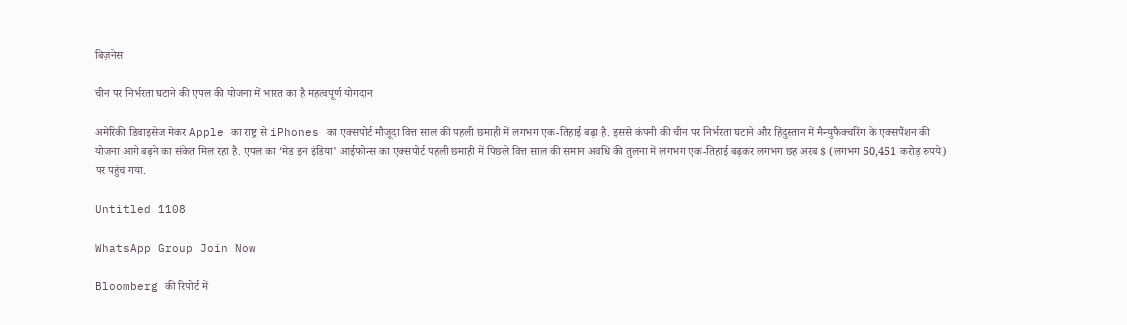बिज़नेस

चीन पर निर्भरता घटाने की एपल की योजना में भारत का है महत्वपूर्ण योगदान

अमेरिकी डिवाइसेज मेकर Apple का राष्ट्र से iPhones का एक्सपोर्ट मौजूदा वित्त साल की पहली छमाही में लगभग एक-तिहाई बढ़ा है. इससे कंपनी की चीन पर निर्भरता घटाने और हिंदुस्तान में मैन्युफैक्चरिंग के एक्सपैंशन की योजना आगे बढ़ने का संकेत मिल रहा है. एपल का ‘मेड इन इंडिया’ आईफोन्स का एक्सपोर्ट पहली छमाही में पिछले वित्त साल की समान अवधि की तुलना में लगभग एक-तिहाई बढ़कर लगभग छह अरब $ (लगभग 50,451 करोड़ रुपये) पर पहुंच गया.

Untitled 1108

WhatsApp Group Join Now

Bloomberg की रिपोर्ट में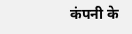कंपनी के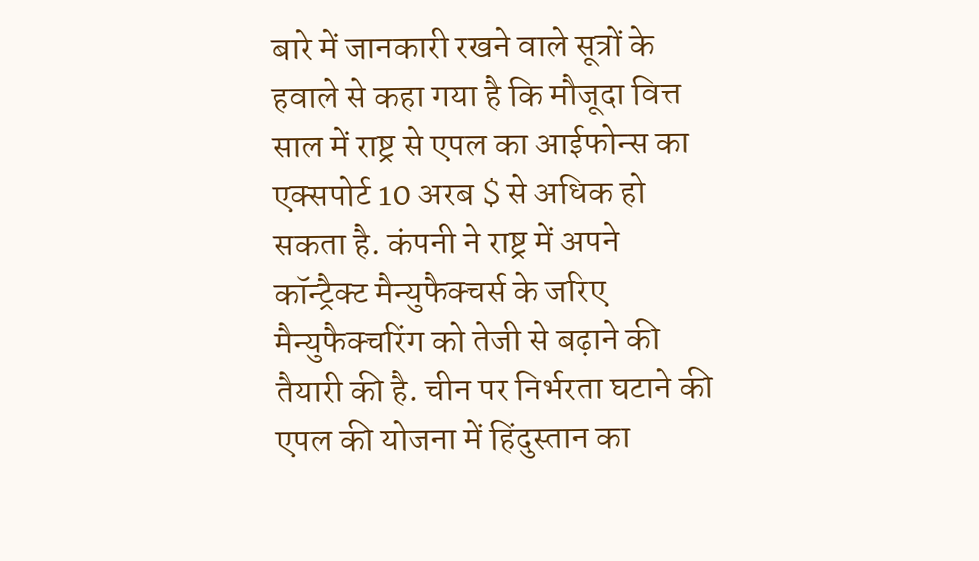बारे में जानकारी रखने वाले सूत्रों के हवाले से कहा गया है कि मौजूदा वित्त साल में राष्ट्र से एपल का आईफोन्स का एक्सपोर्ट 10 अरब $ से अधिक हो सकता है. कंपनी ने राष्ट्र में अपने कॉन्ट्रैक्ट मैन्युफैक्चर्स के जरिए मैन्युफैक्चरिंग को तेजी से बढ़ाने की तैयारी की है. चीन पर निर्भरता घटाने की एपल की योजना में हिंदुस्तान का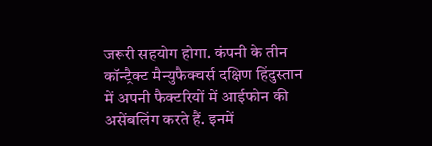जरूरी सहयोग होगा. कंपनी के तीन कॉन्ट्रैक्ट मैन्युफैक्चर्स दक्षिण हिंदुस्तान में अपनी फैक्टरियों में आईफोन की असेंबलिंग करते हैं. इनमें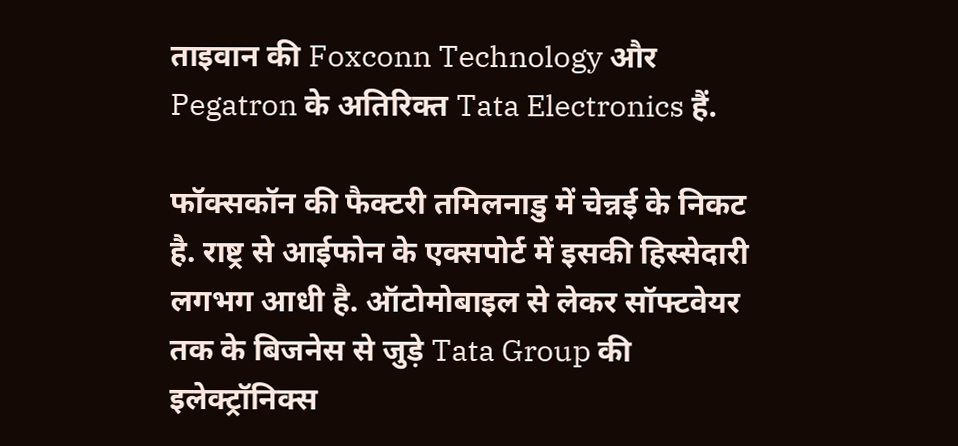ताइवान की Foxconn Technology और Pegatron के अतिरिक्त Tata Electronics हैं.

फॉक्सकॉन की फैक्टरी तमिलनाडु में चेन्नई के निकट है. राष्ट्र से आईफोन के एक्सपोर्ट में इसकी हिस्सेदारी लगभग आधी है. ऑटोमोबाइल से लेकर सॉफ्टवेयर तक के बिजनेस से जुड़े Tata Group की इलेक्ट्रॉनिक्स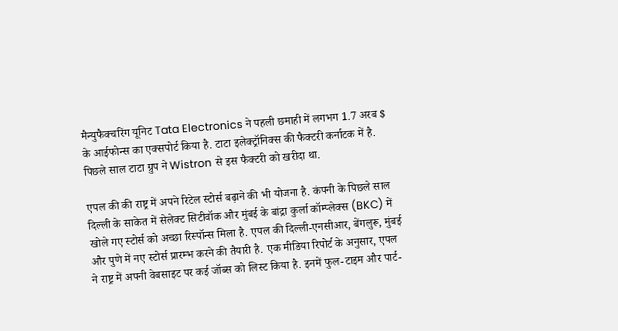मैन्युफैक्चरिंग यूनिट Tata Electronics ने पहली छमाही में लगभग 1.7 अरब $ के आईफोन्स का एक्सपोर्ट किया है. टाटा इलेक्ट्रॉनिक्स की फैक्टरी कर्नाटक में है. पिछले साल टाटा ग्रुप ने Wistron से इस फैक्टरी को खरीदा था.

एपल की की राष्ट्र में अपने रिटेल स्टोर्स बढ़ाने की भी योजना है. कंपनी के पिछले साल दिल्ली के साकेत में सेलेक्ट सिटीवॉक और मुंबई के बांद्रा कुर्ला कॉम्प्लेक्स (BKC) में खोले गए स्टोर्स को अच्छा रिस्पॉन्स मिला है. एपल की दिल्ली-एनसीआर, बेंगलुरू, मुंबई और पुणे में नए स्टोर्स प्रारम्भ करने की तैयारी है. एक मीडिया रिपोर्ट के अनुसार, एपल ने राष्ट्र में अपनी वेबसाइट पर कई जॉब्स को लिस्ट किया है. इनमें फुल-टाइम और पार्ट-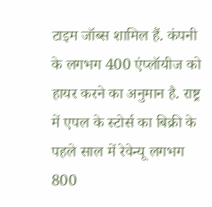टाइम जॉब्स शामिल हैं. कंपनी के लगभग 400 एंप्लॉयीज को हायर करने का अनुमान है. राष्ट्र में एपल के स्टोर्स का बिक्री के पहले साल में रेवेन्यू लगभग 800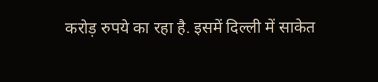करोड़ रुपये का रहा है. इसमें दिल्ली में साकेत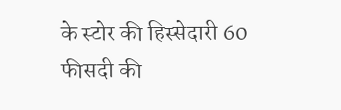के स्टोर की हिस्सेदारी 60 फीसदी की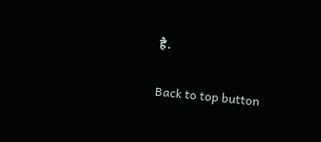है.

Back to top button